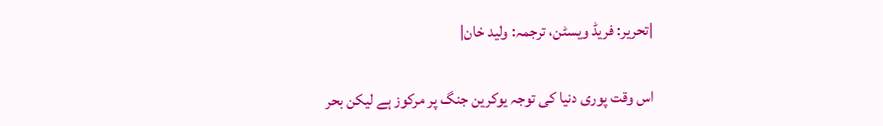|تحریر: فریڈ ویسٹن، ترجمہ: ولید خان|

اس وقت پوری دنیا کی توجہ یوکرین جنگ پر مرکوز ہے لیکن بحر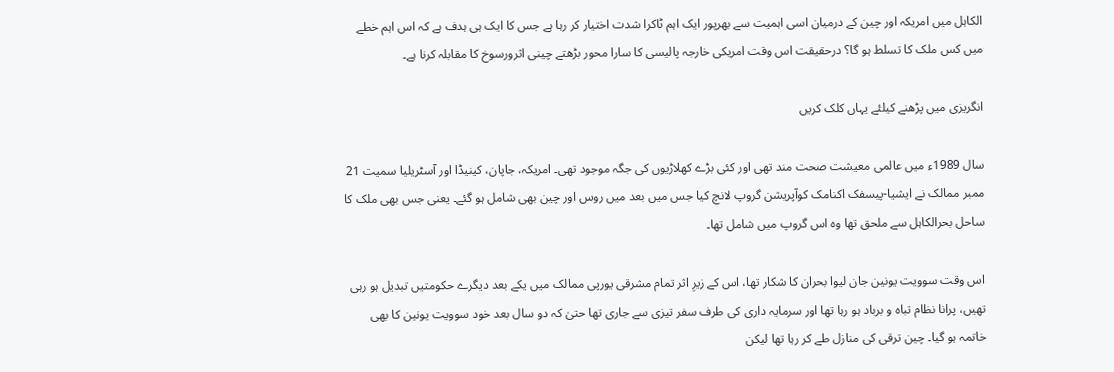الکاہل میں امریکہ اور چین کے درمیان اسی اہمیت سے بھرپور ایک اہم ٹاکرا شدت اختیار کر رہا ہے جس کا ایک ہی ہدف ہے کہ اس اہم خطے میں کس ملک کا تسلط ہو گا؟ درحقیقت اس وقت امریکی خارجہ پالیسی کا سارا محور بڑھتے چینی اثرورسوخ کا مقابلہ کرنا ہے۔

انگریزی میں پڑھنے کیلئے یہاں کلک کریں

سال 1989ء میں عالمی معیشت صحت مند تھی اور کئی بڑے کھلاڑیوں کی جگہ موجود تھی۔ امریکہ، جاپان، کینیڈا اور آسٹریلیا سمیت 21 ممبر ممالک نے ایشیا-پیسفک اکنامک کوآپریشن گروپ لانچ کیا جس میں بعد میں روس اور چین بھی شامل ہو گئے۔ یعنی جس بھی ملک کا ساحل بحرالکاہل سے ملحق تھا وہ اس گروپ میں شامل تھا۔

اس وقت سوویت یونین جان لیوا بحران کا شکار تھا، اس کے زیرِ اثر تمام مشرقی یورپی ممالک میں یکے بعد دیگرے حکومتیں تبدیل ہو رہی تھیں، پرانا نظام تباہ و برباد ہو رہا تھا اور سرمایہ داری کی طرف سفر تیزی سے جاری تھا حتیٰ کہ دو سال بعد خود سوویت یونین کا بھی خاتمہ ہو گیا۔ چین ترقی کی منازل طے کر رہا تھا لیکن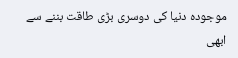موجودہ دنیا کی دوسری بڑی طاقت بننے سے ابھی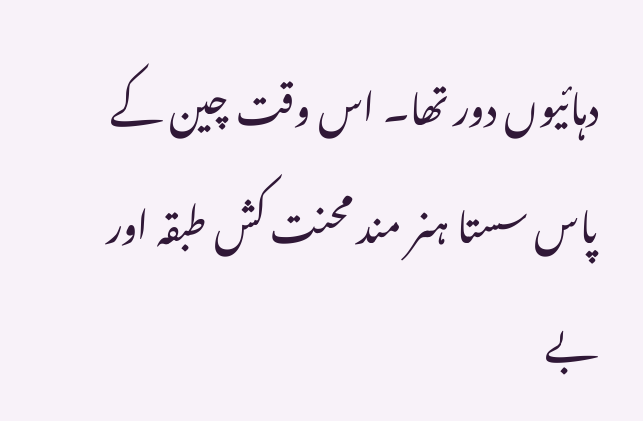دہائیوں دور تھا۔ اس وقت چین کے پاس سستا ہنر مند محنت کش طبقہ اور بے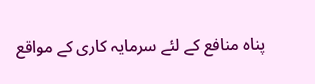پناہ منافع کے لئے سرمایہ کاری کے مواقع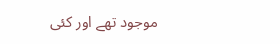موجود تھے اور کئی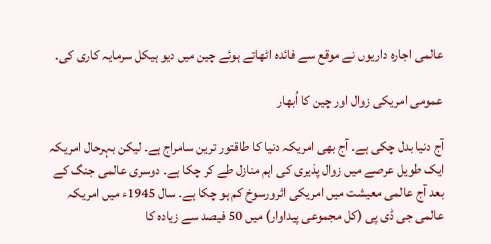عالمی اجارہ داریوں نے موقع سے فائدہ اٹھاتے ہوئے چین میں دیو ہیکل سرمایہ کاری کی۔

عمومی امریکی زوال اور چین کا اُبھار

آج دنیا بدل چکی ہے۔ آج بھی امریکہ دنیا کا طاقتور ترین سامراج ہے۔ لیکن بہرحال امریکہ ایک طویل عرصے میں زوال پذیری کی اہم منازل طے کر چکا ہے۔ دوسری عالمی جنگ کے بعد آج عالمی معیشت میں امریکی اثرورسوخ کم ہو چکا ہے۔ سال 1945ء میں امریکہ عالمی جی ڈی پی (کل مجموعی پیداوار) میں 50 فیصد سے زیادہ کا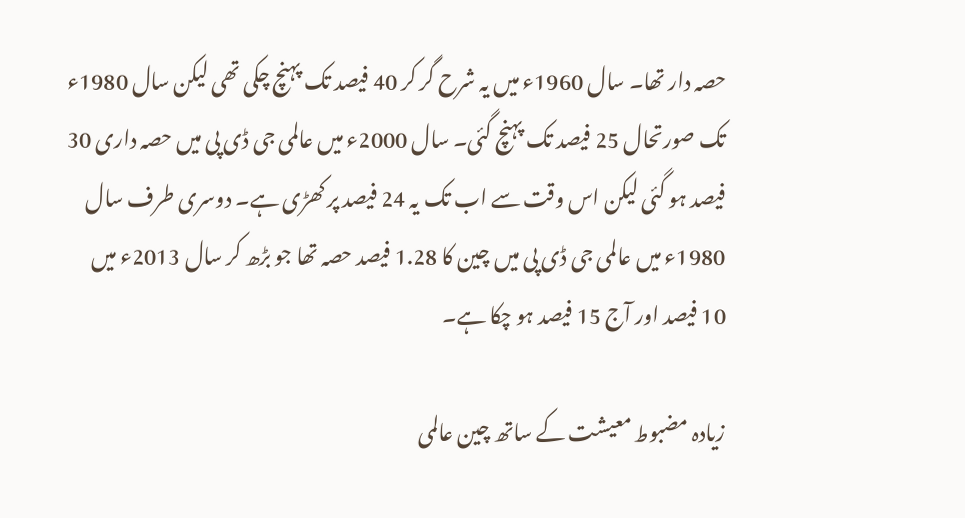حصہ دار تھا۔ سال 1960ء میں یہ شرح گر کر 40 فیصد تک پہنچ چکی تھی لیکن سال 1980ء تک صورتحال 25 فیصد تک پہنچ گئی۔ سال 2000ء میں عالمی جی ڈی پی میں حصہ داری 30 فیصد ہو گئی لیکن اس وقت سے اب تک یہ 24 فیصد پر کھڑی ہے۔ دوسری طرف سال 1980ء میں عالمی جی ڈی پی میں چین کا 1.28 فیصد حصہ تھا جو بڑھ کر سال 2013ء میں 10 فیصد اور آج 15 فیصد ہو چکا ہے۔

زیادہ مضبوط معیشت کے ساتھ چین عالمی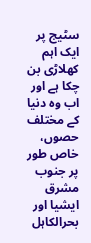سٹیج پر ایک اہم کھلاڑی بن چکا ہے اور اب وہ دنیا کے مختلف حصوں، خاص طور پر جنوب مشرق ایشیا اور بحرالکاہل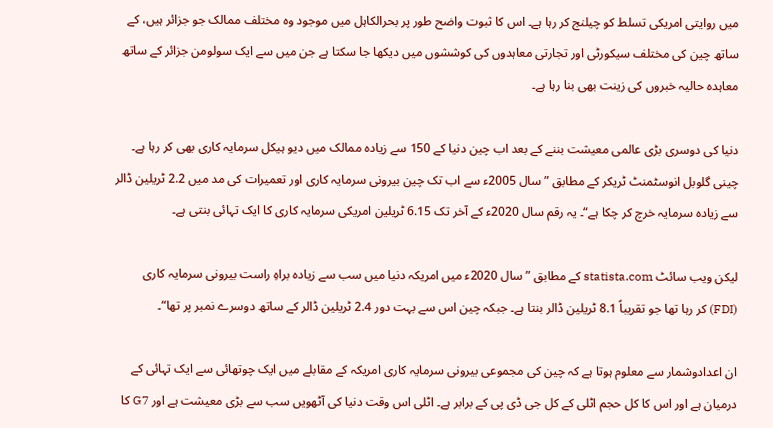میں روایتی امریکی تسلط کو چیلنج کر رہا ہے۔ اس کا ثبوت واضح طور پر بحرالکاہل میں موجود وہ مختلف ممالک جو جزائر ہیں، کے ساتھ چین کی مختلف سیکورٹی اور تجارتی معاہدوں کی کوششوں میں دیکھا جا سکتا ہے جن میں سے ایک سولومن جزائر کے ساتھ معاہدہ حالیہ خبروں کی زینت بھی بنا رہا ہے۔

دنیا کی دوسری بڑی عالمی معیشت بننے کے بعد اب چین دنیا کے 150 سے زیادہ ممالک میں دیو ہیکل سرمایہ کاری بھی کر رہا ہے۔ چینی گلوبل انوسٹمنٹ ٹریکر کے مطابق ”سال 2005ء سے اب تک چین بیرونی سرمایہ کاری اور تعمیرات کی مد میں 2.2 ٹریلین ڈالر سے زیادہ سرمایہ خرچ کر چکا ہے“۔ یہ رقم سال 2020ء کے آخر تک 6.15 ٹریلین امریکی سرمایہ کاری کا ایک تہائی بنتی ہے۔

لیکن ویب سائٹ statista.com کے مطابق ”سال 2020ء میں امریکہ دنیا میں سب سے زیادہ براہِ راست بیرونی سرمایہ کاری (FDI) کر رہا تھا جو تقریباً 8.1 ٹریلین ڈالر بنتا ہے۔ جبکہ چین اس سے بہت دور 2.4 ٹریلین ڈالر کے ساتھ دوسرے نمبر پر تھا“۔

ان اعدادوشمار سے معلوم ہوتا ہے کہ چین کی مجموعی بیرونی سرمایہ کاری امریکہ کے مقابلے میں ایک چوتھائی سے ایک تہائی کے درمیان ہے اور اس کا کل حجم اٹلی کے کل جی ڈی پی کے برابر ہے۔ اٹلی اس وقت دنیا کی آٹھویں سب سے بڑی معیشت ہے اور G7 کا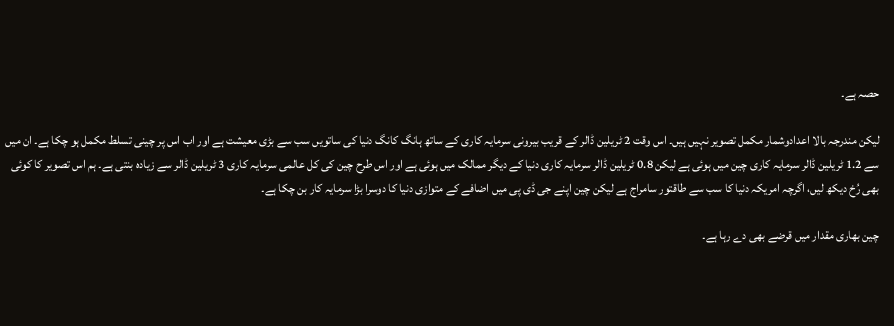حصہ ہے۔

لیکن مندرجہ بالا اعدادوشمار مکمل تصویر نہیں ہیں۔ اس وقت 2 ٹریلین ڈالر کے قریب بیرونی سرمایہ کاری کے ساتھ ہانگ کانگ دنیا کی ساتویں سب سے بڑی معیشت ہے اور اب اس پر چینی تسلط مکمل ہو چکا ہے۔ ان میں سے 1.2 ٹریلین ڈالر سرمایہ کاری چین میں ہوئی ہے لیکن 0.8 ٹریلین ڈالر سرمایہ کاری دنیا کے دیگر ممالک میں ہوئی ہے اور اس طرح چین کی کل عالمی سرمایہ کاری 3 ٹریلین ڈالر سے زیادہ بنتی ہے۔ ہم اس تصویر کا کوئی بھی رُخ دیکھ لیں، اگرچہ امریکہ دنیا کا سب سے طاقتور سامراج ہے لیکن چین اپنے جی ڈی پی میں اضافے کے متوازی دنیا کا دوسرا بڑا سرمایہ کار بن چکا ہے۔

چین بھاری مقدار میں قرضے بھی دے رہا ہے۔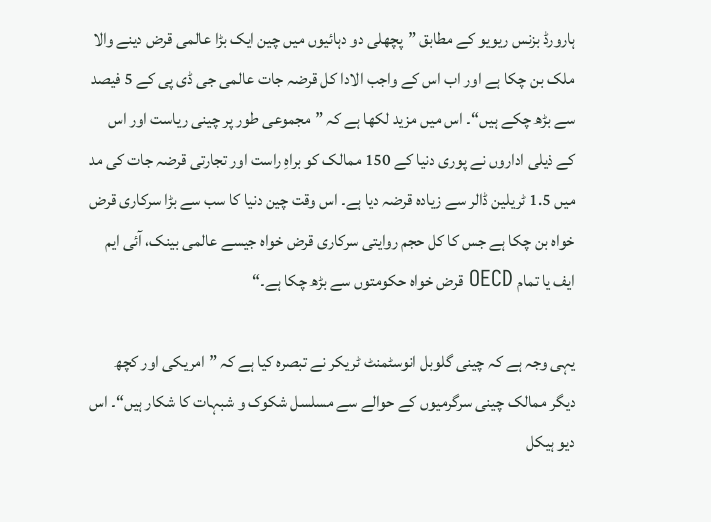ہارورڈ بزنس ریویو کے مطابق ”پچھلی دو دہائیوں میں چین ایک بڑا عالمی قرض دینے والا ملک بن چکا ہے اور اب اس کے واجب الادا کل قرضہ جات عالمی جی ڈی پی کے 5 فیصد سے بڑھ چکے ہیں“۔ اس میں مزید لکھا ہے کہ ”مجموعی طور پر چینی ریاست اور اس کے ذیلی اداروں نے پوری دنیا کے 150 ممالک کو براہِ راست اور تجارتی قرضہ جات کی مد میں 1.5 ٹریلین ڈالر سے زیادہ قرضہ دیا ہے۔ اس وقت چین دنیا کا سب سے بڑا سرکاری قرض خواہ بن چکا ہے جس کا کل حجم روایتی سرکاری قرض خواہ جیسے عالمی بینک، آئی ایم ایف یا تمام OECD قرض خواہ حکومتوں سے بڑھ چکا ہے۔“

یہی وجہ ہے کہ چینی گلوبل انوسٹمنٹ ٹریکر نے تبصرہ کیا ہے کہ ”امریکی اور کچھ دیگر ممالک چینی سرگرمیوں کے حوالے سے مسلسل شکوک و شبہات کا شکار ہیں“۔ اس دیو ہیکل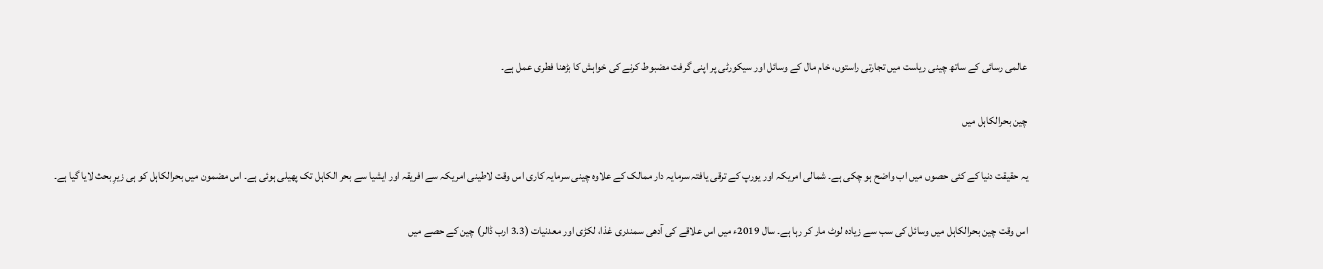عالمی رسائی کے ساتھ چینی ریاست میں تجارتی راستوں، خام مال کے وسائل اور سیکورٹی پر اپنی گرفت مضبوط کرنے کی خواہش کا بڑھنا فطری عمل ہے۔

چین بحرالکاہل میں

یہ حقیقت دنیا کے کئی حصوں میں اب واضح ہو چکی ہے۔ شمالی امریکہ اور یورپ کے ترقی یافتہ سرمایہ دار ممالک کے علاوہ چینی سرمایہ کاری اس وقت لاطینی امریکہ سے افریقہ اور ایشیا سے بحر الکاہل تک پھیلی ہوئی ہے۔ اس مضمون میں بحرالکاہل کو ہی زیرِ بحث لایا گیا ہے۔

اس وقت چین بحرالکاہل میں وسائل کی سب سے زیادہ لوٹ مار کر رہا ہے۔ سال 2019ء میں اس علاقے کی آدھی سمندری غذا، لکڑی اور معدنیات (3.3 ارب ڈالر) چین کے حصے میں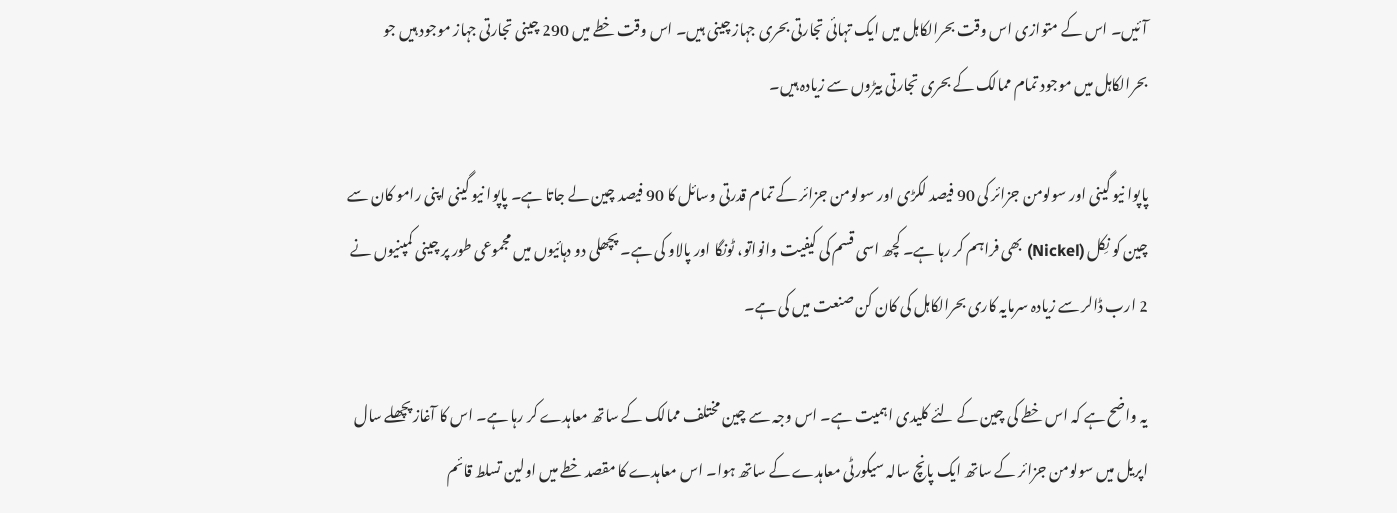آئیں۔ اس کے متوازی اس وقت بحرالکاہل میں ایک تہائی تجارتی بحری جہاز چینی ہیں۔ اس وقت خطے میں 290 چینی تجارتی جہاز موجود ہیں جو بحرالکاہل میں موجود تمام ممالک کے بحری تجارتی بیڑوں سے زیادہ ہیں۔

پاپوا نیو گینی اور سولومن جزائر کی 90 فیصد لکڑی اور سولومن جزائر کے تمام قدرتی وسائل کا 90 فیصد چین لے جاتا ہے۔ پاپوا نیو گینی اپنی رامو کان سے چین کو نِکل (Nickel) بھی فراہم کر رہا ہے۔ کچھ اسی قسم کی کیفیت وانواتو، ٹونگا اور پالاو کی ہے۔ پچھلی دو دہائیوں میں مجموعی طور پر چینی کمپنیوں نے 2 ارب ڈالر سے زیادہ سرمایہ کاری بحرالکاہل کی کان کن صنعت میں کی ہے۔

یہ واضح ہے کہ اس خطے کی چین کے لئے کلیدی اہمیت ہے۔ اس وجہ سے چین مختلف ممالک کے ساتھ معاہدے کر رہا ہے۔ اس کا آغاز پچھلے سال اپریل میں سولومن جزائر کے ساتھ ایک پانچ سالہ سیکورٹی معاہدے کے ساتھ ہوا۔ اس معاہدے کا مقصد خطے میں اولین تسلط قائم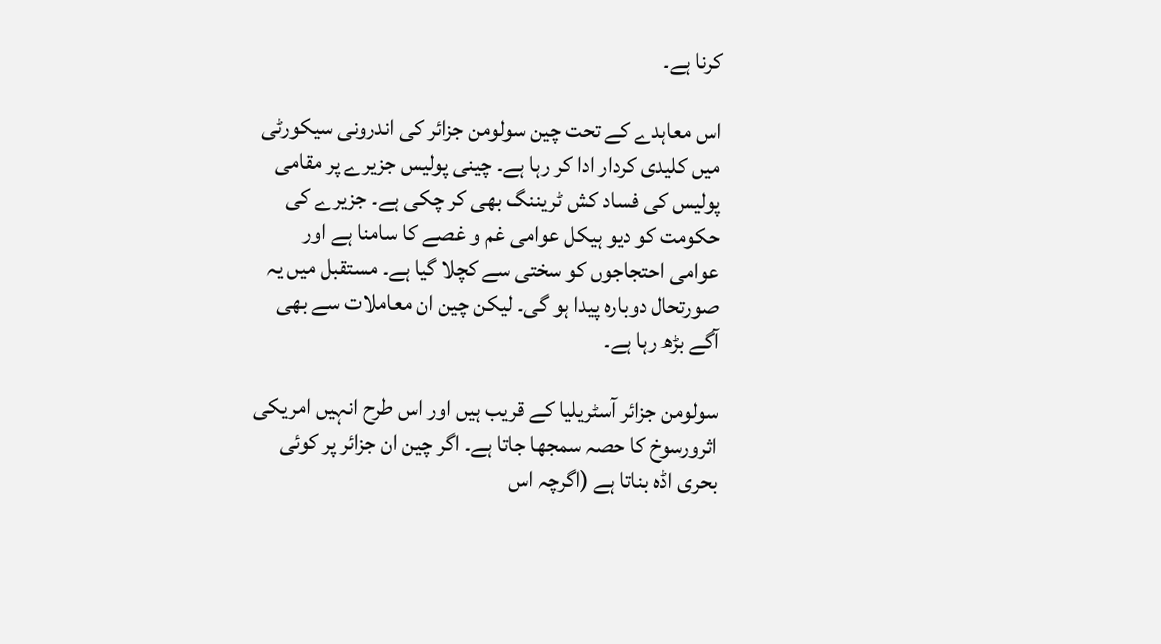کرنا ہے۔

اس معاہدے کے تحت چین سولومن جزائر کی اندرونی سیکورٹی میں کلیدی کردار ادا کر رہا ہے۔ چینی پولیس جزیرے پر مقامی پولیس کی فساد کش ٹریننگ بھی کر چکی ہے۔ جزیرے کی حکومت کو دیو ہیکل عوامی غم و غصے کا سامنا ہے اور عوامی احتجاجوں کو سختی سے کچلا گیا ہے۔ مستقبل میں یہ صورتحال دوبارہ پیدا ہو گی۔ لیکن چین ان معاملات سے بھی آگے بڑھ رہا ہے۔

سولومن جزائر آسٹریلیا کے قریب ہیں اور اس طرح انہیں امریکی اثرورسوخ کا حصہ سمجھا جاتا ہے۔ اگر چین ان جزائر پر کوئی بحری اڈہ بناتا ہے (اگرچہ اس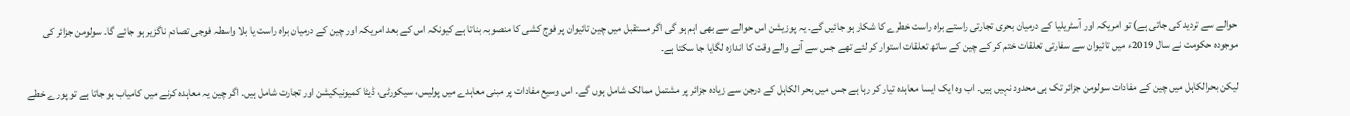حوالے سے تردید کی جاتی ہے) تو امریکہ اور آسٹریلیا کے درمیان بحری تجارتی راستے براہ راست خطرے کا شکار ہو جائیں گے۔ یہ پوزیشن اس حوالے سے بھی اہم ہو گی اگر مستقبل میں چین تائیوان پر فوج کشی کا منصوبہ بناتا ہے کیونکہ اس کے بعد امریکہ اور چین کے درمیان براہ راست یا بلا واسطہ فوجی تصادم ناگزیر ہو جائے گا۔ سولومن جزائر کی موجودہ حکومت نے سال 2019ء میں تائیوان سے سفارتی تعلقات ختم کر کے چین کے ساتھ تعلقات استوار کر لئے تھے جس سے آنے والے وقت کا اندازہ لگایا جا سکتا ہے۔

لیکن بحرالکاہل میں چین کے مفادات سولومن جزائر تک ہی محدود نہیں ہیں۔ اب وہ ایک ایسا معاہدہ تیار کر رہا ہے جس میں بحر الکاہل کے درجن سے زیادہ جزائر پر مشتمل ممالک شامل ہوں گے۔ اس وسیع مفادات پر مبنی معاہدے میں پولیس، سیکورٹی، ڈیٹا کمیونیکیشن اور تجارت شامل ہیں۔ اگر چین یہ معاہدہ کرنے میں کامیاب ہو جاتا ہے تو پورے خطے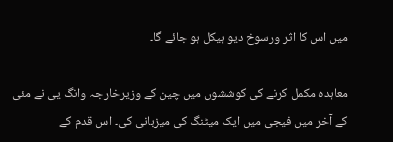میں اس کا اثر ورسوخ دیو ہیکل ہو جائے گا۔

معاہدہ مکمل کرنے کی کوششوں میں چین کے وزیرخارجہ وانگ یی نے مئی کے آخر میں فیجی میں ایک میٹنگ کی میزبانی کی۔ اس قدم کے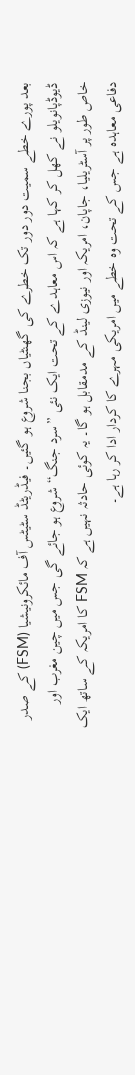بعد پورے خطے سمیت دور دور تک خطرے کی گھنٹیاں بجنا شروع ہو گئیں۔ فیڈریٹڈ سٹیٹس آف مائکرونیشیا (FSM) کے صدر ڈیوڈپانویلو نے کھل کر کہا ہے کہ اس معاہدے کے تحت ایک نئی ”سرد جنگ“ شروع ہو جائے گی جس میں چین مغرب اور خاص طور پر آسٹریلیا، جاپان، امریکہ اور نیوزی لینڈ کے مدمقابل ہو گا۔ یہ کوئی حادثہ نہیں ہے کہ FSM کا امریکہ کے ساتھ ایک دفاعی معاہدہ ہے جس کے تحت وہ خطے میں امریکی مہرے کا کردار ادا کر رہا ہے۔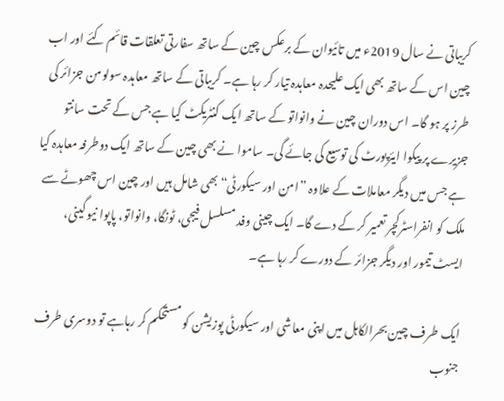کریباتی نے سال 2019ء میں تائیوان کے برعکس چین کے ساتھ سفارتی تعلقات قائم کئے اور اب چین اس کے ساتھ بھی ایک علیحدہ معاہدہ تیار کر رہا ہے۔ کریباتی کے ساتھ معاہدہ سولومن جزائر کی طرز پر ہو گا۔ اس دوران چین نے وانواتو کے ساتھ ایک کنٹریکٹ کیا ہے جس کے تحت سانتو جزیرے پر پیکوا ایئرپورٹ کی توسیع کی جائے گی۔ ساموا نے بھی چین کے ساتھ ایک دوطرفہ معاہدہ کیا ہے جس میں دیگر معاملات کے علاوہ ”امن اور سیکورٹی“ بھی شامل ہیں اور چین اس چھوٹے سے ملک کو انفراسٹرکچر تعمیر کر کے دے گا۔ ایک چینی وفد مسلسل فیجی، ٹونگا، وانواتو، پاپوا نیو گینی، ایسٹ تیمور اور دیگر جزائر کے دورے کر رہا ہے۔

ایک طرف چین بحرالکاہل میں اپنی معاشی اور سیکورٹی پوزیشن کو مستحکم کر رہاہے تو دوسری طرف جنوب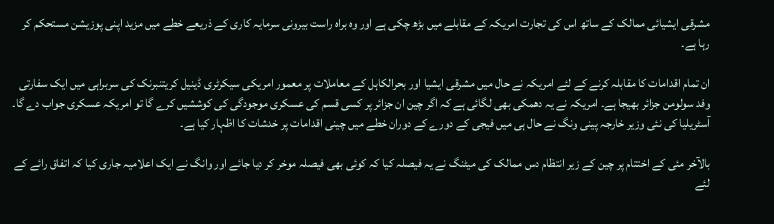مشرقی ایشیائی ممالک کے ساتھ اس کی تجارت امریکہ کے مقابلے میں بڑھ چکی ہے اور وہ براہ راست بیرونی سرمایہ کاری کے ذریعے خطے میں مزید اپنی پوزیشن مستحکم کر رہا ہے۔

ان تمام اقدامات کا مقابلہ کرنے کے لئے امریکہ نے حال میں مشرقی ایشیا اور بحرالکاہل کے معاملات پر معمور امریکی سیکرٹری ڈینیل کریتنبرنک کی سربراہی میں ایک سفارتی وفد سولومن جزائر بھیجا ہے۔ امریکہ نے یہ دھمکی بھی لگائی ہے کہ اگر چین ان جزائر پر کسی قسم کی عسکری موجودگی کی کوششیں کرے گا تو امریکہ عسکری جواب دے گا۔ آسٹریلیا کی نئی وزیر خارجہ پینی ونگ نے حال ہی میں فیجی کے دورے کے دوران خطے میں چینی اقدامات پر خدشات کا اظہار کیا ہے۔

بالآخر مئی کے اختتام پر چین کے زیر انتظام دس ممالک کی میٹنگ نے یہ فیصلہ کیا کہ کوئی بھی فیصلہ موخر کر دیا جائے اور وانگ نے ایک اعلامیہ جاری کیا کہ اتفاق رائے کے لئے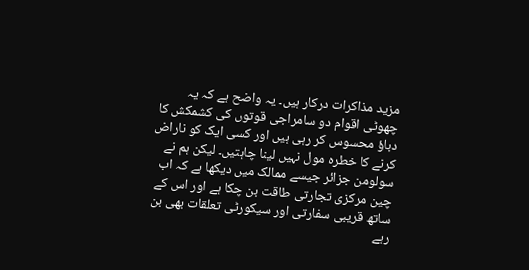مزید مذاکرات درکار ہیں۔ یہ واضح ہے کہ یہ چھوٹی اقوام دو سامراجی قوتوں کی کشمکش کا دباؤ محسوس کر رہی ہیں اور کسی ایک کو ناراض کرنے کا خطرہ مول نہیں لینا چاہتیں۔ لیکن ہم نے سولومن جزائر جیسے ممالک میں دیکھا ہے کہ اب چین مرکزی تجارتی طاقت بن چکا ہے اور اس کے ساتھ قریبی سفارتی اور سیکورٹی تعلقات بھی بن رہے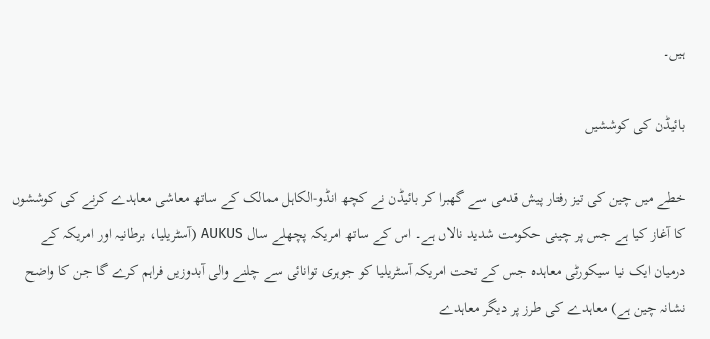ہیں۔

بائیڈن کی کوششیں

خطے میں چین کی تیز رفتار پیش قدمی سے گھبرا کر بائیڈن نے کچھ انڈو-الکاہل ممالک کے ساتھ معاشی معاہدے کرنے کی کوششوں کا آغاز کیا ہے جس پر چینی حکومت شدید نالاں ہے۔ اس کے ساتھ امریکہ پچھلے سال AUKUS (آسٹریلیا، برطانیہ اور امریکہ کے درمیان ایک نیا سیکورٹی معاہدہ جس کے تحت امریکہ آسٹریلیا کو جوہری توانائی سے چلنے والی آبدوزیں فراہم کرے گا جن کا واضح نشانہ چین ہے) معاہدے کی طرز پر دیگر معاہدے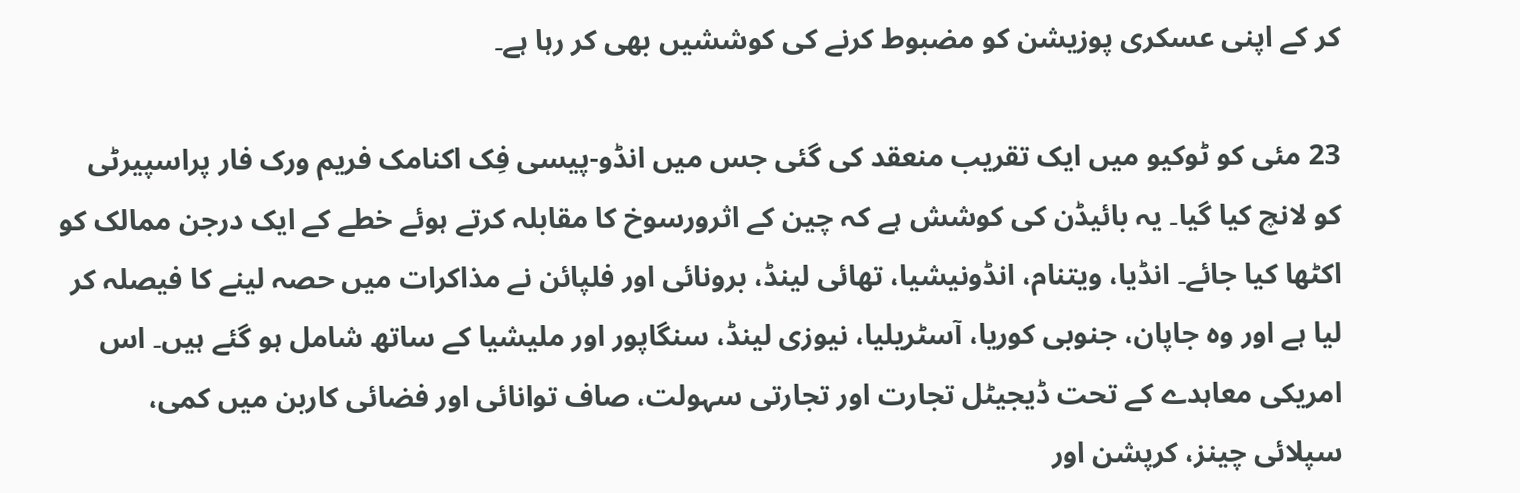کر کے اپنی عسکری پوزیشن کو مضبوط کرنے کی کوششیں بھی کر رہا ہے۔

23 مئی کو ٹوکیو میں ایک تقریب منعقد کی گئی جس میں انڈو-پیسی فِک اکنامک فریم ورک فار پراسپیرٹی کو لانچ کیا گیا۔ یہ بائیڈن کی کوشش ہے کہ چین کے اثرورسوخ کا مقابلہ کرتے ہوئے خطے کے ایک درجن ممالک کو اکٹھا کیا جائے۔ انڈیا، ویتنام، انڈونیشیا، تھائی لینڈ، برونائی اور فلپائن نے مذاکرات میں حصہ لینے کا فیصلہ کر لیا ہے اور وہ جاپان، جنوبی کوریا، آسٹریلیا، نیوزی لینڈ، سنگاپور اور ملیشیا کے ساتھ شامل ہو گئے ہیں۔ اس امریکی معاہدے کے تحت ڈیجیٹل تجارت اور تجارتی سہولت، صاف توانائی اور فضائی کاربن میں کمی، سپلائی چینز، کرپشن اور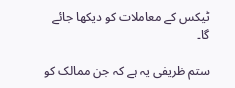ٹیکس کے معاملات کو دیکھا جائے گا۔

ستم ظریفی یہ ہے کہ جن ممالک کو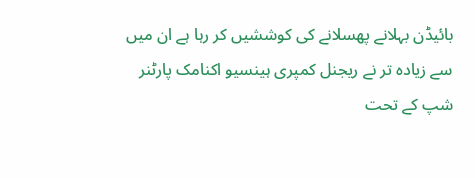بائیڈن بہلانے پھسلانے کی کوششیں کر رہا ہے ان میں سے زیادہ تر نے ریجنل کمپری ہینسیو اکنامک پارٹنر شپ کے تحت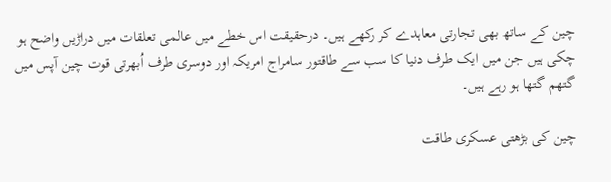چین کے ساتھ بھی تجارتی معاہدے کر رکھے ہیں۔ درحقیقت اس خطے میں عالمی تعلقات میں دراڑیں واضح ہو چکی ہیں جن میں ایک طرف دنیا کا سب سے طاقتور سامراج امریکہ اور دوسری طرف اُبھرتی قوت چین آپس میں گتھم گتھا ہو رہے ہیں۔

چین کی بڑھتی عسکری طاقت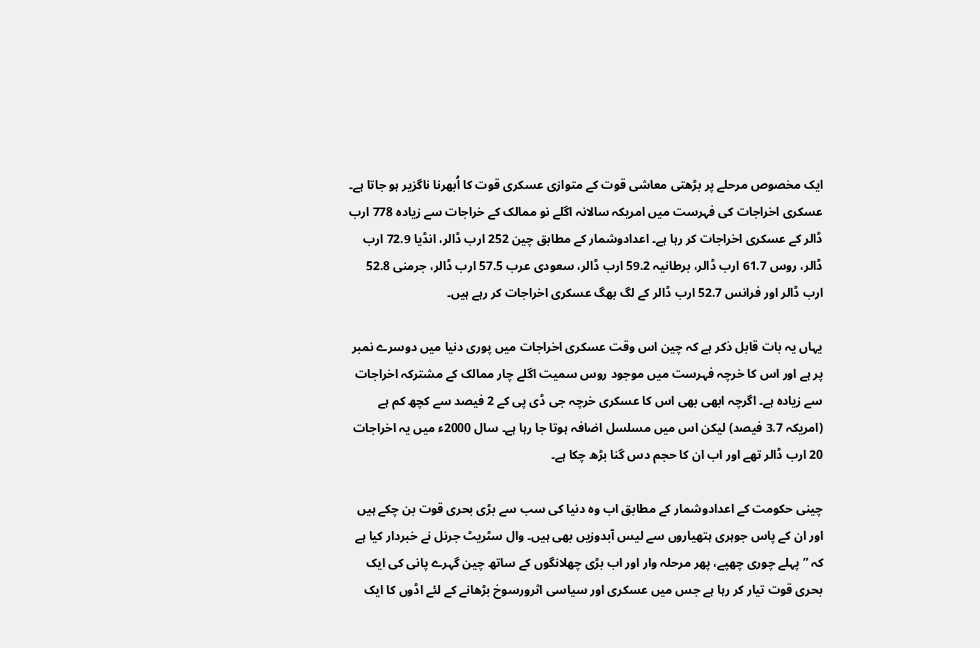ایک مخصوص مرحلے پر بڑھتی معاشی قوت کے متوازی عسکری قوت کا اُبھرنا ناگزیر ہو جاتا ہے۔ عسکری اخراجات کی فہرست میں امریکہ سالانہ اگلے نو ممالک کے خراجات سے زیادہ 778 ارب ڈالر کے عسکری اخراجات کر رہا ہے۔ اعدادوشمار کے مطابق چین 252 ارب ڈالر، انڈیا 72.9 ارب ڈالر، روس 61.7 ارب ڈالر، برطانیہ 59.2 ارب ڈالر، سعودی عرب 57.5 ارب ڈالر، جرمنی 52.8 ارب ڈالر اور فرانس 52.7 ارب ڈالر کے لگ بھگ عسکری اخراجات کر رہے ہیں۔

یہاں یہ بات قابل ذکر ہے کہ چین اس وقت عسکری اخراجات میں پوری دنیا میں دوسرے نمبر پر ہے اور اس کا خرچہ فہرست میں موجود روس سمیت اگلے چار ممالک کے مشترکہ اخراجات سے زیادہ ہے۔ اگرچہ ابھی بھی اس کا عسکری خرچہ جی ڈی پی کے 2 فیصد سے کچھ کم ہے (امریکہ 3.7 فیصد) لیکن اس میں مسلسل اضافہ ہوتا جا رہا ہے۔ سال 2000ء میں یہ اخراجات 20 ارب ڈالر تھے اور اب ان کا حجم دس گنا بڑھ چکا ہے۔

چینی حکومت کے اعدادوشمار کے مطابق اب وہ دنیا کی سب سے بڑی بحری قوت بن چکے ہیں اور ان کے پاس جوہری ہتھیاروں سے لیس آبدوزیں بھی ہیں۔ وال سٹریٹ جرنل نے خبردار کیا ہے کہ ”پہلے چوری چھپے، پھر مرحلہ وار اور اب بڑی چھلانگوں کے ساتھ چین گہرے پانی کی ایک بحری قوت تیار کر رہا ہے جس میں عسکری اور سیاسی اثرورسوخ بڑھانے کے لئے اڈوں کا ایک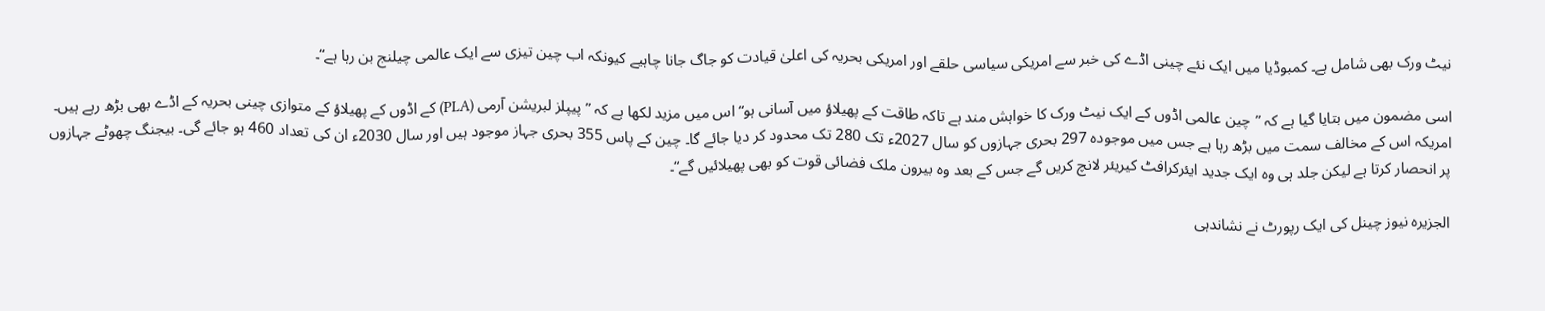نیٹ ورک بھی شامل ہے۔ کمبوڈیا میں ایک نئے چینی اڈے کی خبر سے امریکی سیاسی حلقے اور امریکی بحریہ کی اعلیٰ قیادت کو جاگ جانا چاہیے کیونکہ اب چین تیزی سے ایک عالمی چیلنج بن رہا ہے“۔

اسی مضمون میں بتایا گیا ہے کہ ”چین عالمی اڈوں کے ایک نیٹ ورک کا خواہش مند ہے تاکہ طاقت کے پھیلاؤ میں آسانی ہو“ اس میں مزید لکھا ہے کہ ”پیپلز لبریشن آرمی (PLA) کے اڈوں کے پھیلاؤ کے متوازی چینی بحریہ کے اڈے بھی بڑھ رہے ہیں۔ امریکہ اس کے مخالف سمت میں بڑھ رہا ہے جس میں موجودہ 297 بحری جہازوں کو سال 2027ء تک 280 تک محدود کر دیا جائے گا۔ چین کے پاس 355 بحری جہاز موجود ہیں اور سال 2030ء ان کی تعداد 460 ہو جائے گی۔ بیجنگ چھوٹے جہازوں پر انحصار کرتا ہے لیکن جلد ہی وہ ایک جدید ایئرکرافٹ کیریئر لانچ کریں گے جس کے بعد وہ بیرون ملک فضائی قوت کو بھی پھیلائیں گے“۔

الجزیرہ نیوز چینل کی ایک رپورٹ نے نشاندہی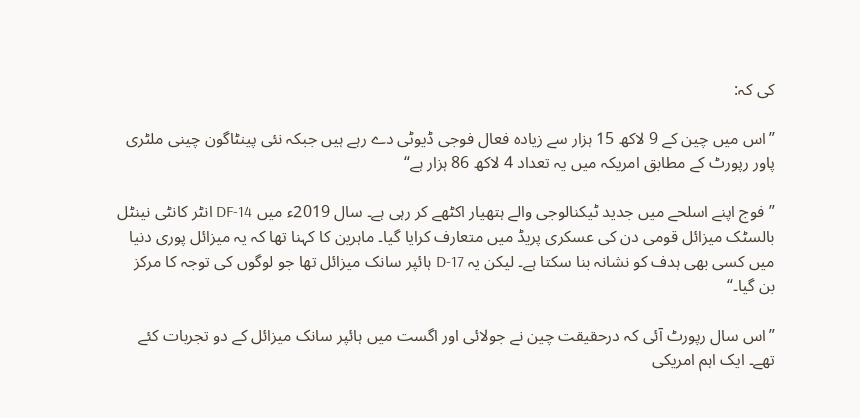کی کہ:

”اس میں چین کے 9 لاکھ 15 ہزار سے زیادہ فعال فوجی ڈیوٹی دے رہے ہیں جبکہ نئی پینٹاگون چینی ملٹری پاور رپورٹ کے مطابق امریکہ میں یہ تعداد 4 لاکھ 86 ہزار ہے“

”فوج اپنے اسلحے میں جدید ٹیکنالوجی والے ہتھیار اکٹھے کر رہی ہے۔ سال 2019ء میں DF-14 انٹر کانٹی نینٹل بالسٹک میزائل قومی دن کی عسکری پریڈ میں متعارف کرایا گیا۔ ماہرین کا کہنا تھا کہ یہ میزائل پوری دنیا میں کسی بھی ہدف کو نشانہ بنا سکتا ہے۔ لیکن یہ D-17 ہائپر سانک میزائل تھا جو لوگوں کی توجہ کا مرکز بن گیا۔“

”اس سال رپورٹ آئی کہ درحقیقت چین نے جولائی اور اگست میں ہائپر سانک میزائل کے دو تجربات کئے تھے۔ ایک اہم امریکی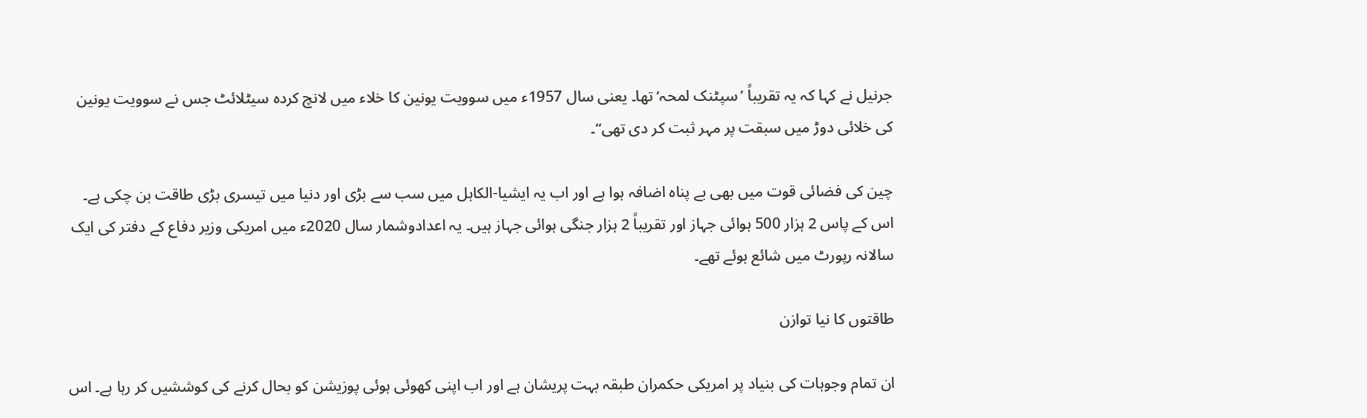جرنیل نے کہا کہ یہ تقریباً ’سپٹنک لمحہ‘ تھا۔ یعنی سال 1957ء میں سوویت یونین کا خلاء میں لانچ کردہ سیٹلائٹ جس نے سوویت یونین کی خلائی دوڑ میں سبقت پر مہر ثبت کر دی تھی“۔

چین کی فضائی قوت میں بھی بے پناہ اضافہ ہوا ہے اور اب یہ ایشیا-الکاہل میں سب سے بڑی اور دنیا میں تیسری بڑی طاقت بن چکی ہے۔ اس کے پاس 2 ہزار 500 ہوائی جہاز اور تقریباً 2 ہزار جنگی ہوائی جہاز ہیں۔ یہ اعدادوشمار سال 2020ء میں امریکی وزیر دفاع کے دفتر کی ایک سالانہ رپورٹ میں شائع ہوئے تھے۔

طاقتوں کا نیا توازن

ان تمام وجوہات کی بنیاد پر امریکی حکمران طبقہ بہت پریشان ہے اور اب اپنی کھوئی ہوئی پوزیشن کو بحال کرنے کی کوششیں کر رہا ہے۔ اس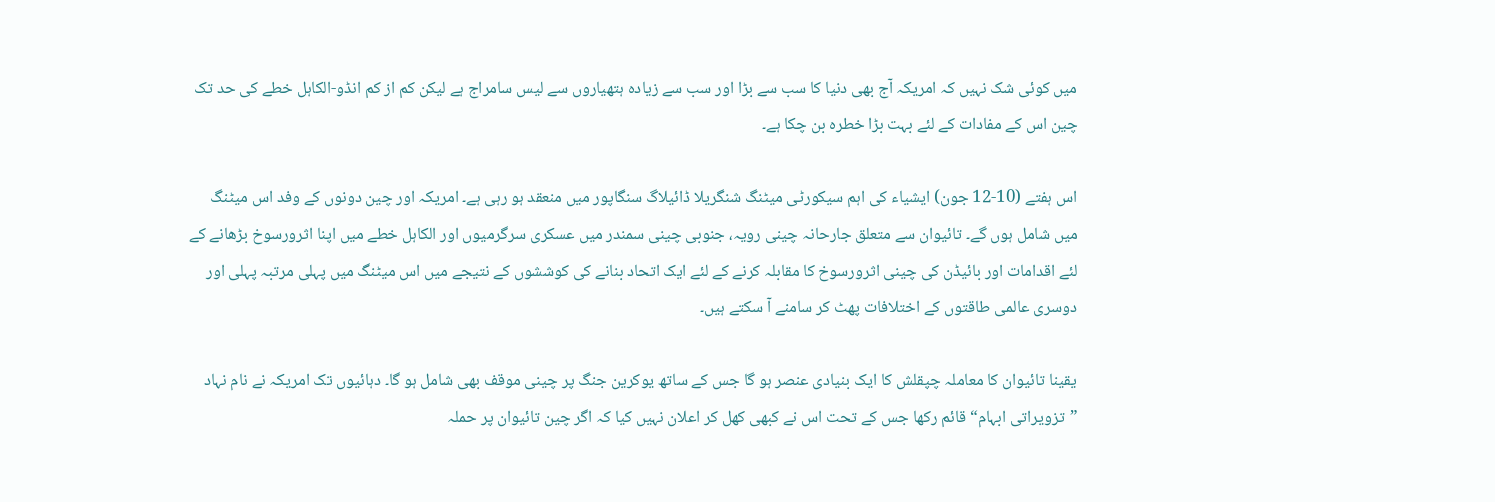میں کوئی شک نہیں کہ امریکہ آج بھی دنیا کا سب سے بڑا اور سب سے زیادہ ہتھیاروں سے لیس سامراج ہے لیکن کم از کم انڈو-الکاہل خطے کی حد تک چین اس کے مفادات کے لئے بہت بڑا خطرہ بن چکا ہے۔

اس ہفتے (10-12 جون) ایشیاء کی اہم سیکورٹی میٹنگ شنگریلا ڈائیلاگ سنگاپور میں منعقد ہو رہی ہے۔ امریکہ اور چین دونوں کے وفد اس میٹنگ میں شامل ہوں گے۔ تائیوان سے متعلق جارحانہ چینی رویہ، جنوبی چینی سمندر میں عسکری سرگرمیوں اور الکاہل خطے میں اپنا اثرورسوخ بڑھانے کے لئے اقدامات اور بائیڈن کی چینی اثرورسوخ کا مقابلہ کرنے کے لئے ایک اتحاد بنانے کی کوششوں کے نتیجے میں اس میٹنگ میں پہلی مرتبہ پہلی اور دوسری عالمی طاقتوں کے اختلافات پھٹ کر سامنے آ سکتے ہیں۔

یقینا تائیوان کا معاملہ چپقلش کا ایک بنیادی عنصر ہو گا جس کے ساتھ یوکرین جنگ پر چینی موقف بھی شامل ہو گا۔ دہائیوں تک امریکہ نے نام نہاد ”تزویراتی ابہام“ قائم رکھا جس کے تحت اس نے کبھی کھل کر اعلان نہیں کیا کہ اگر چین تائیوان پر حملہ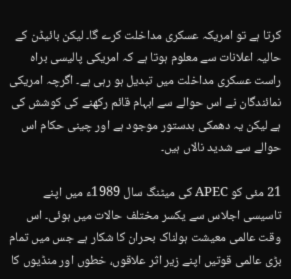کرتا ہے تو امریکہ عسکری مداخلت کرے گا۔ لیکن بائیڈن کے حالیہ اعلانات سے معلوم ہوتا ہے کہ امریکی پالیسی براہ راست عسکری مداخلت میں تبدیل ہو رہی ہے۔ اگرچہ امریکی نمائندگان نے اس حوالے سے ابہام قائم رکھنے کی کوشش کی ہے لیکن یہ دھمکی بدستور موجود ہے اور چینی حکام اس حوالے سے شدید نالاں ہیں۔

21 مئی کو APEC کی میٹنگ سال 1989ء میں اپنے تاسیسی اجلاس سے یکسر مختلف حالات میں ہوئی۔ اس وقت عالمی معیشت ہولناک بحران کا شکار ہے جس میں تمام بڑی عالمی قوتیں اپنے زیر اثر علاقوں، خطوں اور منڈیوں کا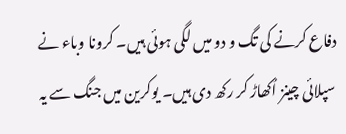دفاع کرنے کی تگ و دو میں لگی ہوئی ہیں۔ کرونا وباء نے سپلائی چینز اُکھاڑ کر رکھ دی ہیں۔ یوکرین میں جنگ سے یہ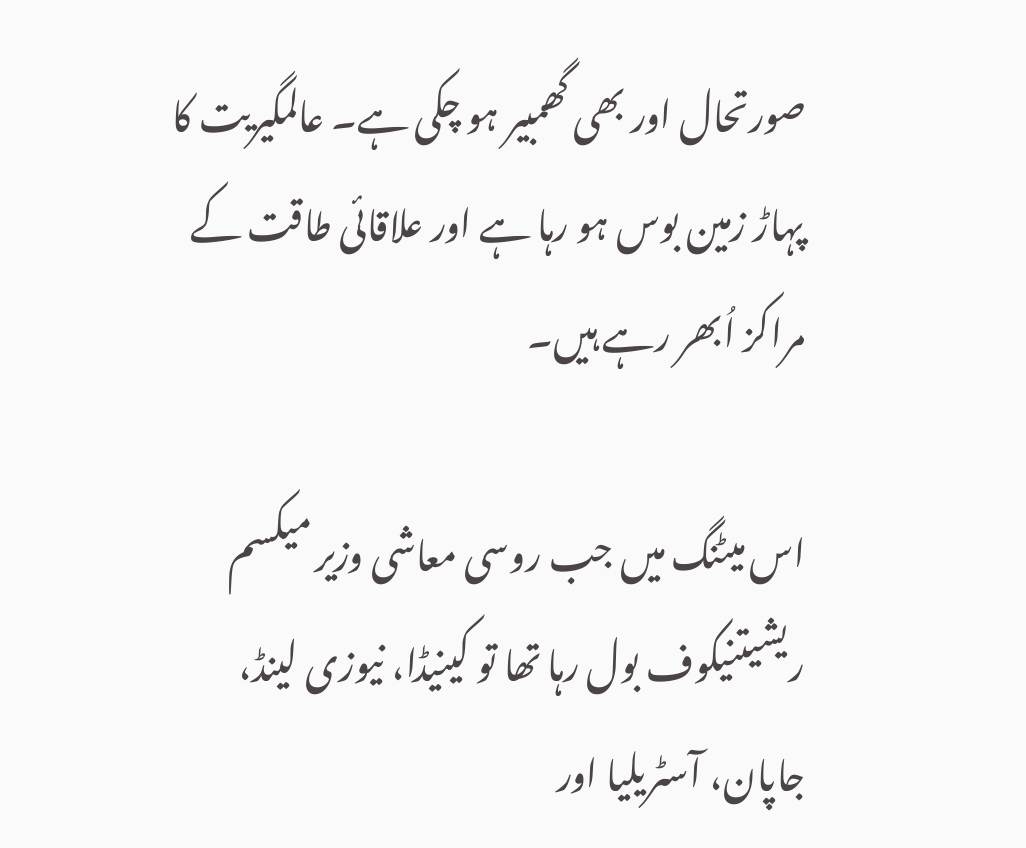صورتحال اور بھی گھمبیر ہو چکی ہے۔ عالمگیریت کا پہاڑ زمین بوس ہو رہا ہے اور علاقائی طاقت کے مراکز اُبھر رہے ہیں۔

اس میٹنگ میں جب روسی معاشی وزیر میکسم ریشیتنیکوف بول رہا تھا تو کینیڈا، نیوزی لینڈ، جاپان، آسٹریلیا اور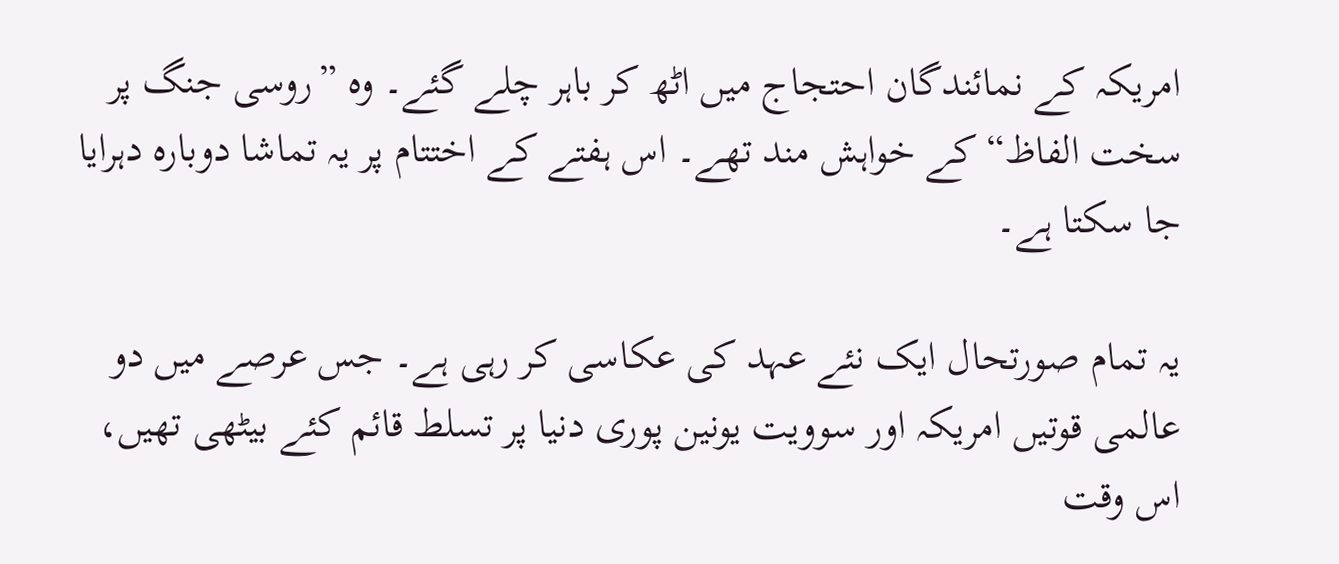امریکہ کے نمائندگان احتجاج میں اٹھ کر باہر چلے گئے۔ وہ ”روسی جنگ پر سخت الفاظ“ کے خواہش مند تھے۔ اس ہفتے کے اختتام پر یہ تماشا دوبارہ دہرایا جا سکتا ہے۔

یہ تمام صورتحال ایک نئے عہد کی عکاسی کر رہی ہے۔ جس عرصے میں دو عالمی قوتیں امریکہ اور سوویت یونین پوری دنیا پر تسلط قائم کئے بیٹھی تھیں، اس وقت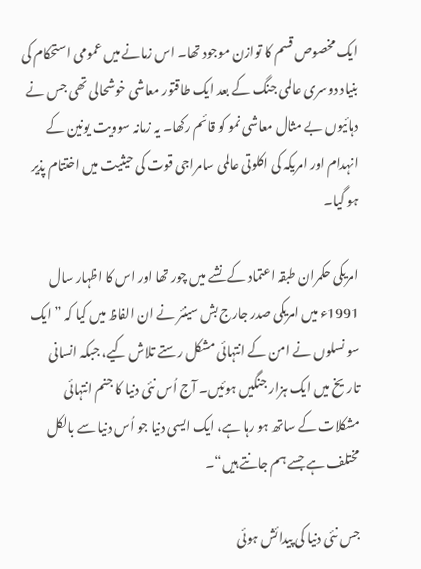ایک مخصوص قسم کا توازن موجود تھا۔ اس زمانے میں عمومی استحکام کی بنیاد دوسری عالمی جنگ کے بعد ایک طاقتور معاشی خوشحالی تھی جس نے دہائیوں بے مثال معاشی نمو کو قائم رکھا۔ یہ زمانہ سوویت یونین کے انہدام اور امریکہ کی اکلوتی عالمی سامراجی قوت کی حیثیت میں اختتام پذیر ہو گیا۔

امریکی حکمران طبقہ اعتماد کے نشے میں چور تھا اور اس کا اظہار سال 1991ء میں امریکی صدر جارج بش سینئر نے ان الفاظ میں کیا کہ ”ایک سو نسلوں نے امن کے انتہائی مشکل رستے تلاش کیے، جبکہ انسانی تاریخ میں ایک ہزار جنگیں ہوئیں۔ آج اُس نئی دنیا کا جنم انتہائی مشکلات کے ساتھ ہو رہا ہے، ایک ایسی دنیا جو اُس دنیا سے بالکل مختلف ہے جسے ہم جانتے ہیں“۔

جس نئی دنیا کی پیدائش ہوئی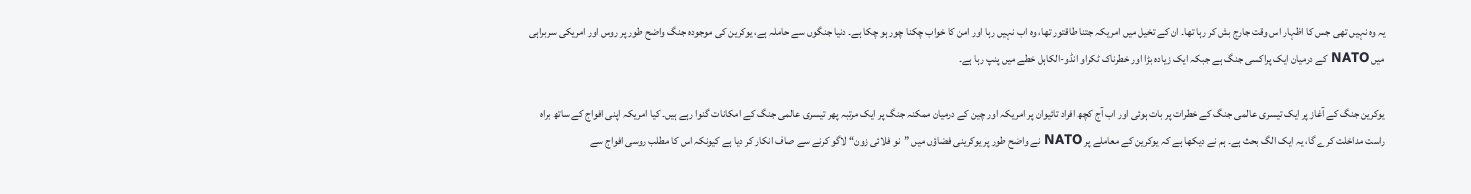یہ وہ نہیں تھی جس کا اظہار اس وقت جارج بش کر رہا تھا۔ ان کے تخیل میں امریکہ جتنا طاقتور تھا، وہ اب نہیں رہا اور امن کا خواب چکنا چور ہو چکا ہے۔ دنیا جنگوں سے حاملہ ہے، یوکرین کی موجودہ جنگ واضح طور پر روس اور امریکی سربراہی میں NATO کے درمیان ایک پراکسی جنگ ہے جبکہ ایک زیادہ بڑا اور خطرناک ٹکراو انڈو-الکاہل خطے میں پنپ رہا ہے۔

یوکرین جنگ کے آغاز پر ایک تیسری عالمی جنگ کے خطرات پر بات ہوئی اور اب آج کچھ افراد تائیوان پر امریکہ اور چین کے درمیان ممکنہ جنگ پر ایک مرتبہ پھر تیسری عالمی جنگ کے امکانات گنوا رہے ہیں۔ کیا امریکہ اپنی افواج کے ساتھ براہ راست مداخلت کرے گا، یہ ایک الگ بحث ہے۔ ہم نے دیکھا ہے کہ یوکرین کے معاملے پر NATO نے واضح طور پر یوکرینی فضاؤں میں ”نو فلائی زون“ لاگو کرنے سے صاف انکار کر دیا ہے کیونکہ اس کا مطلب روسی افواج سے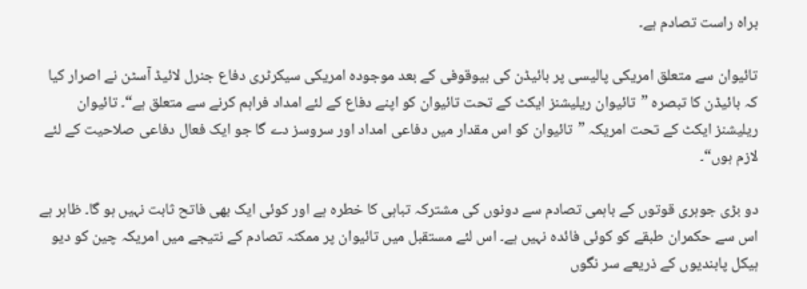براہ راست تصادم ہے۔

تائیوان سے متعلق امریکی پالیسی پر بائیڈن کی بیوقوفی کے بعد موجودہ امریکی سیکرٹری دفاع جنرل لائیڈ آسٹن نے اصرار کیا کہ بائیڈن کا تبصرہ ”تائیوان ریلیشنز ایکٹ کے تحت تائیوان کو اپنے دفاع کے لئے امداد فراہم کرنے سے متعلق ہے“۔ تائیوان ریلیشنز ایکٹ کے تحت امریکہ ”تائیوان کو اس مقدار میں دفاعی امداد اور سروسز دے گا جو ایک فعال دفاعی صلاحیت کے لئے لازم ہوں“۔

دو بڑی جوہری قوتوں کے باہمی تصادم سے دونوں کی مشترکہ تباہی کا خطرہ ہے اور کوئی ایک بھی فاتح ثابت نہیں ہو گا۔ ظاہر ہے اس سے حکمران طبقے کو کوئی فائدہ نہیں ہے۔ اس لئے مستقبل میں تائیوان پر ممکنہ تصادم کے نتیجے میں امریکہ چین کو دیو ہیکل پابندیوں کے ذریعے سر نگوں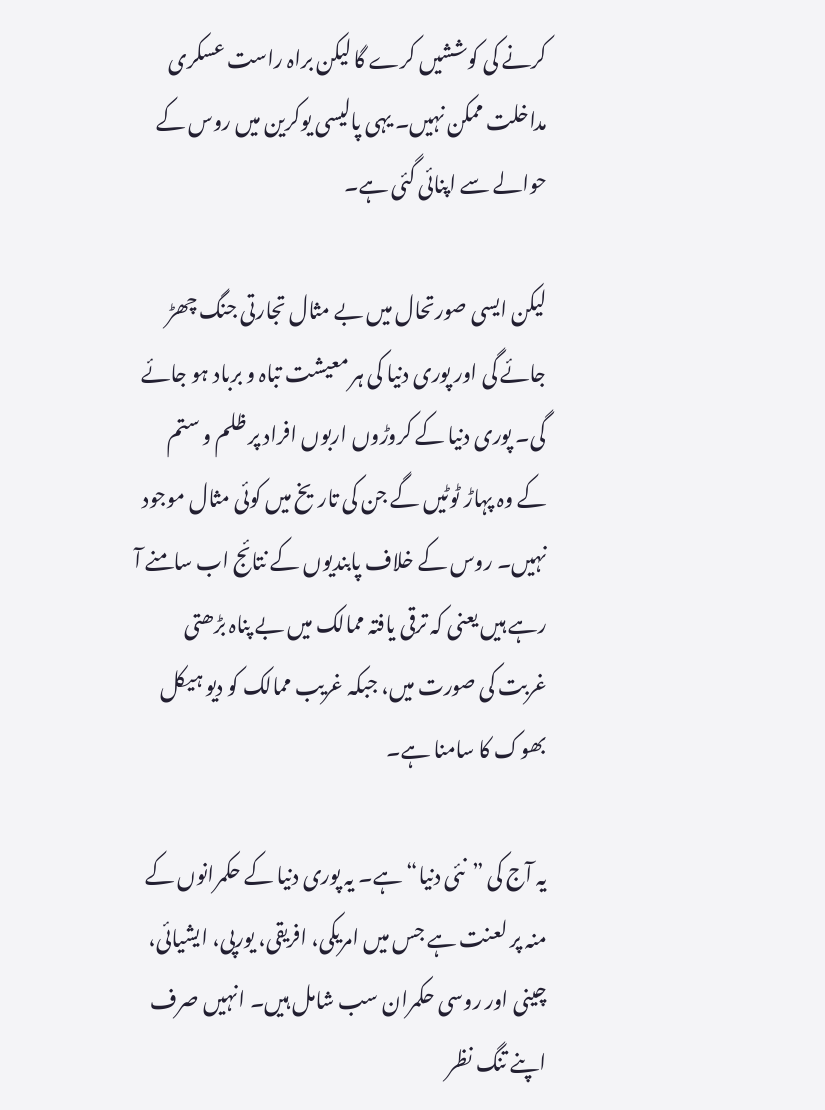کرنے کی کوششیں کرے گا لیکن براہ راست عسکری مداخلت ممکن نہیں۔ یہی پالیسی یوکرین میں روس کے حوالے سے اپنائی گئی ہے۔

لیکن ایسی صورتحال میں بے مثال تجارتی جنگ چھڑ جائے گی اور پوری دنیا کی ہر معیشت تباہ و برباد ہو جائے گی۔ پوری دنیا کے کروڑوں اربوں افراد پر ظلم و ستم کے وہ پہاڑ ٹوٹیں گے جن کی تاریخ میں کوئی مثال موجود نہیں۔ روس کے خلاف پابندیوں کے نتائج اب سامنے آ رہے ہیں یعنی کہ ترقی یافتہ ممالک میں بے پناہ بڑھتی غربت کی صورت میں، جبکہ غریب ممالک کو دیو ہیکل بھوک کا سامنا ہے۔

یہ آج کی ”نئی دنیا“ ہے۔ یہ پوری دنیا کے حکمرانوں کے منہ پر لعنت ہے جس میں امریکی، افریقی، یورپی، ایشیائی، چینی اور روسی حکمران سب شامل ہیں۔ انہیں صرف اپنے تنگ نظر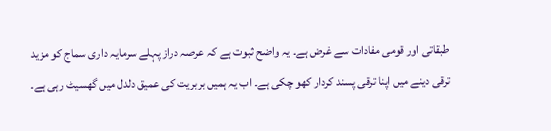طبقاتی اور قومی مفادات سے غرض ہے۔ یہ واضح ثبوت ہے کہ عرصہ دراز پہلے سرمایہ داری سماج کو مزید ترقی دینے میں اپنا ترقی پسند کردار کھو چکی ہے۔ اب یہ ہمیں بربریت کی عمیق دلدل میں گھسیٹ رہی ہے۔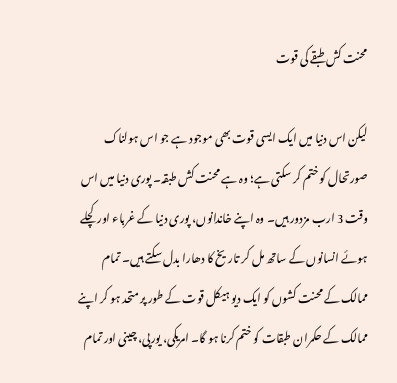محنت کش طبقے کی قوت

لیکن اس دنیا میں ایک ایسی قوت بھی موجود ہے جو اس ہولناک صورتحال کو ختم کر سکتی ہے؛ وہ ہے محنت کش طبقہ۔ پوری دنیا میں اس وقت 3 ارب مزدور ہیں۔ وہ اپنے خاندانوں، پوری دنیا کے غرباء اور کچلے ہوئے انسانوں کے ساتھ مل کر تاریخ کا دھارا بدل سکتے ہیں۔ تمام ممالک کے محنت کشوں کو ایک دیو ہیکل قوت کے طور پر متحد ہو کر اپنے ممالک کے حکمران طبقات کو ختم کرنا ہو گا۔ امریکی، یورپی، چینی اور تمام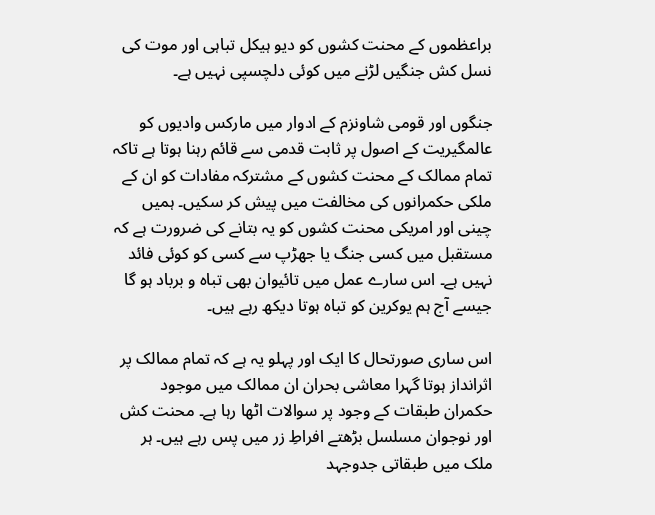براعظموں کے محنت کشوں کو دیو ہیکل تباہی اور موت کی نسل کش جنگیں لڑنے میں کوئی دلچسپی نہیں ہے۔

جنگوں اور قومی شاونزم کے ادوار میں مارکس وادیوں کو عالمگیریت کے اصول پر ثابت قدمی سے قائم رہنا ہوتا ہے تاکہ تمام ممالک کے محنت کشوں کے مشترکہ مفادات کو ان کے ملکی حکمرانوں کی مخالفت میں پیش کر سکیں۔ ہمیں چینی اور امریکی محنت کشوں کو یہ بتانے کی ضرورت ہے کہ مستقبل میں کسی جنگ یا جھڑپ سے کسی کو کوئی فائد نہیں ہے۔ اس سارے عمل میں تائیوان بھی تباہ و برباد ہو گا جیسے آج ہم یوکرین کو تباہ ہوتا دیکھ رہے ہیں۔

اس ساری صورتحال کا ایک اور پہلو یہ ہے کہ تمام ممالک پر اثرانداز ہوتا گہرا معاشی بحران ان ممالک میں موجود حکمران طبقات کے وجود پر سوالات اٹھا رہا ہے۔ محنت کش اور نوجوان مسلسل بڑھتے افراطِ زر میں پس رہے ہیں۔ ہر ملک میں طبقاتی جدوجہد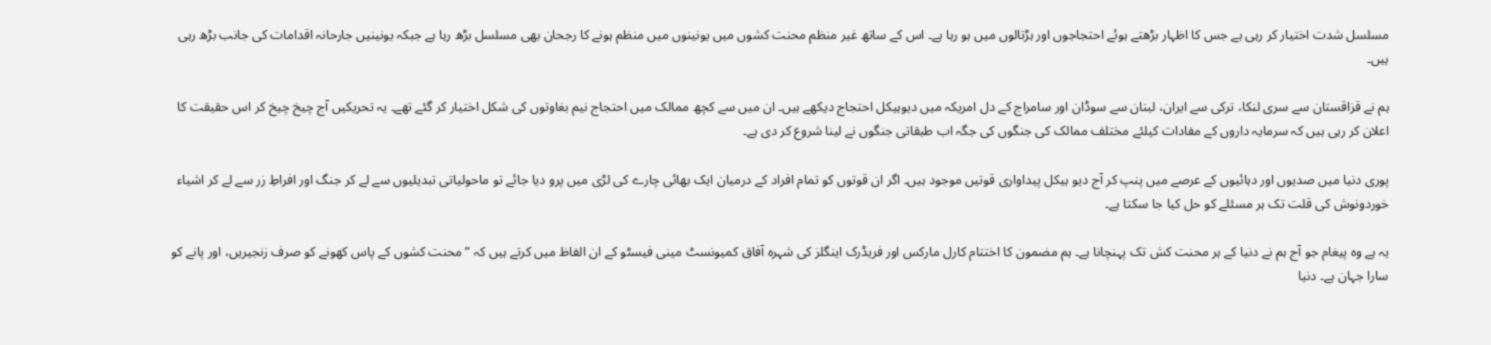مسلسل شدت اختیار کر رہی ہے جس کا اظہار بڑھتے ہوئے احتجاجوں اور ہڑتالوں میں ہو رہا ہے۔ اس کے ساتھ غیر منظم محنت کشوں میں یونینوں میں منظم ہونے کا رجحان بھی مسلسل بڑھ رہا ہے جبکہ یونینیں جارحانہ اقدامات کی جانب بڑھ رہی ہیں۔

ہم نے قزاقستان سے سری لنکا، ترکی سے ایران، لبنان سے سوڈان اور سامراج کے دل امریکہ میں دیوہیکل احتجاج دیکھے ہیں۔ ان میں سے کچھ ممالک میں احتجاج نیم بغاوتوں کی شکل اختیار کر گئے تھے۔ یہ تحریکیں آج چیخ چیخ کر اس حقیقت کا اعلان کر رہی ہیں کہ سرمایہ داروں کے مفادات کیلئے مختلف ممالک کی جنگوں کی جگہ اب طبقاتی جنگوں نے لینا شروع کر دی ہے۔

پوری دنیا میں صدیوں اور دہائیوں کے عرصے میں پنپ کر آج دیو ہیکل پیداواری قوتیں موجود ہیں۔ اگر ان قوتوں کو تمام افراد کے درمیان ایک بھائی چارے کی لڑی میں پرو دیا جائے تو ماحولیاتی تبدیلیوں سے لے کر جنگ اور افراطِ زر سے لے کر اشیاء خوردونوش کی قلت تک ہر مسئلے کو حل کیا جا سکتا ہے۔

یہ ہے وہ پیغام جو آج ہم نے دنیا کے ہر محنت کش تک پہنچانا ہے۔ ہم مضمون کا اختتام کارل مارکس اور فریڈرک اینگلز کی شہرہ آفاق کمیونسٹ مینی فیسٹو کے ان الفاظ میں کرتے ہیں کہ ”محنت کشوں کے پاس کھونے کو صرف زنجیریں، اور پانے کو سارا جہان ہے۔ دنیا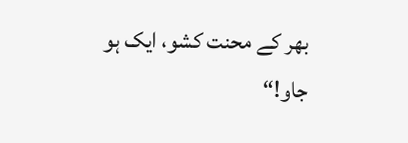بھر کے محنت کشو، ایک ہو جاو!“